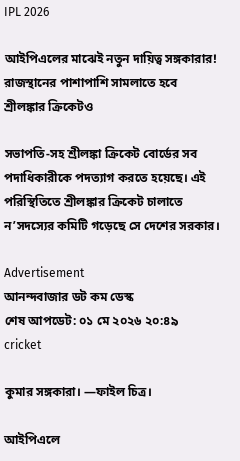IPL 2026

আইপিএলের মাঝেই নতুন দায়িত্ব সঙ্গকারার! রাজস্থানের পাশাপাশি সামলাতে হবে শ্রীলঙ্কার ক্রিকেটও

সভাপতি-সহ শ্রীলঙ্কা ক্রিকেট বোর্ডের সব পদাধিকারীকে পদত্যাগ করতে হয়েছে। এই পরিস্থিতিতে শ্রীলঙ্কার ক্রিকেট চালাতে ন’সদস্যের কমিটি গড়েছে সে দেশের সরকার।

Advertisement
আনন্দবাজার ডট কম ডেস্ক
শেষ আপডেট: ০১ মে ২০২৬ ২০:৪৯
cricket

কুমার সঙ্গকারা। —ফাইল চিত্র।

আইপিএলে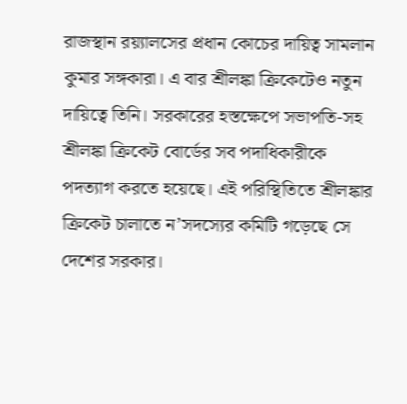রাজস্থান রয়্যালসের প্রধান কোচের দায়িত্ব সামলান কুমার সঙ্গকারা। এ বার শ্রীলঙ্কা ক্রিকেটেও নতুন দায়িত্বে তিনি। সরকারের হস্তক্ষেপে সভাপতি-সহ শ্রীলঙ্কা ক্রিকেট বোর্ডের সব পদাধিকারীকে পদত্যাগ করতে হয়েছে। এই পরিস্থিতিতে শ্রীলঙ্কার ক্রিকেট চালাতে ন’সদস্যের কমিটি গড়েছে সে দেশের সরকার।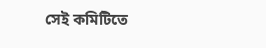সেই কমিটিতে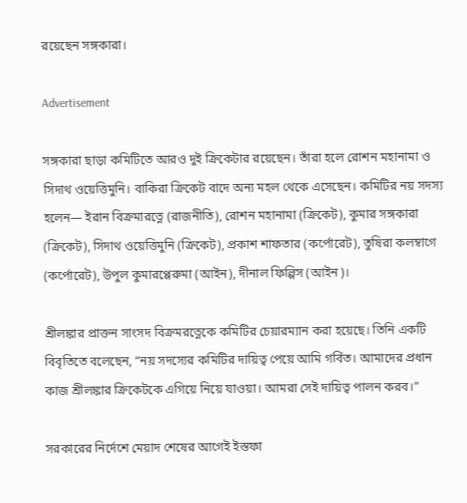রয়েছেন সঙ্গকারা।

Advertisement

সঙ্গকারা ছাড়া কমিটিতে আরও দুই ক্রিকেটার রয়েছেন। তাঁরা হলে রোশন মহানামা ও সিদাথ ওয়েত্তিমুনি। বাকিরা ক্রিকেট বাদে অন্য মহল থেকে এসেছেন। কমিটির নয় সদস্য হলেন— ইরান বিক্রমারত্নে (রাজনীতি), রোশন মহানামা (ক্রিকেট), কুমার সঙ্গকারা (ক্রিকেট), সিদাথ ওয়েত্তিমুনি (ক্রিকেট), প্রকাশ শাফতার (কর্পোরেট), তুষিরা কলম্বাগে (কর্পোরেট), উপুল কুমারপ্পেরুমা (আইন), দীনাল ফিল্পিস (আইন)।

শ্রীলঙ্কার প্রাক্তন সাংসদ বিক্রমরত্নেকে কমিটির চেয়ারম্যান করা হয়েছে। তিনি একটি বিবৃতিতে বলেছেন, “নয় সদস্যের কমিটির দায়িত্ব পেয়ে আমি গর্বিত। আমাদের প্রধান কাজ শ্রীলঙ্কার ক্রিকেটকে এগিয়ে নিয়ে যাওয়া। আমরা সেই দায়িত্ব পালন করব।”

সরকারের নির্দেশে মেয়াদ শেষের আগেই ইস্তফা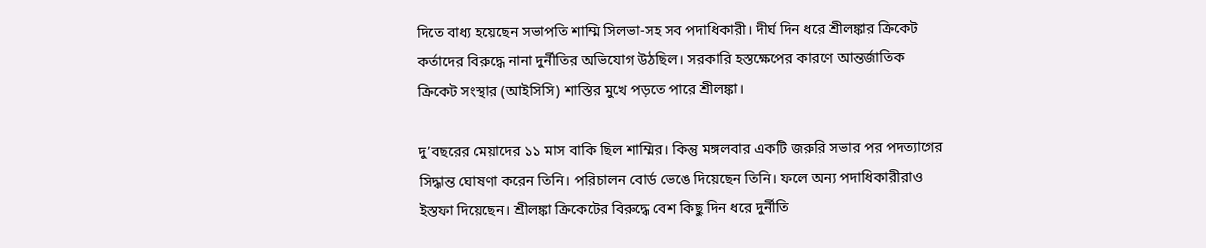দিতে বাধ্য হয়েছেন সভাপতি শাম্মি সিলভা-সহ সব পদাধিকারী। দীর্ঘ দিন ধরে শ্রীলঙ্কার ক্রিকেট কর্তাদের বিরুদ্ধে নানা দুর্নীতির অভিযোগ উঠছিল। সরকারি হস্তক্ষেপের কারণে আন্তর্জাতিক ক্রিকেট সংস্থার (আইসিসি) শাস্তির মুখে পড়তে পারে শ্রীলঙ্কা।

দু’বছরের মেয়াদের ১১ মাস বাকি ছিল শাম্মির। কিন্তু মঙ্গলবার একটি জরুরি সভার পর পদত্যাগের সিদ্ধান্ত ঘোষণা করেন তিনি। পরিচালন বোর্ড ভেঙে দিয়েছেন তিনি। ফলে অন্য পদাধিকারীরাও ইস্তফা দিয়েছেন। শ্রীলঙ্কা ক্রিকেটের বিরুদ্ধে বেশ কিছু দিন ধরে দুর্নীতি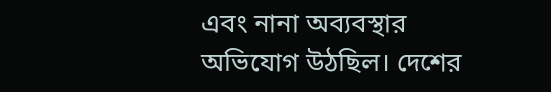এবং নানা অব্যবস্থার অভিযোগ উঠছিল। দেশের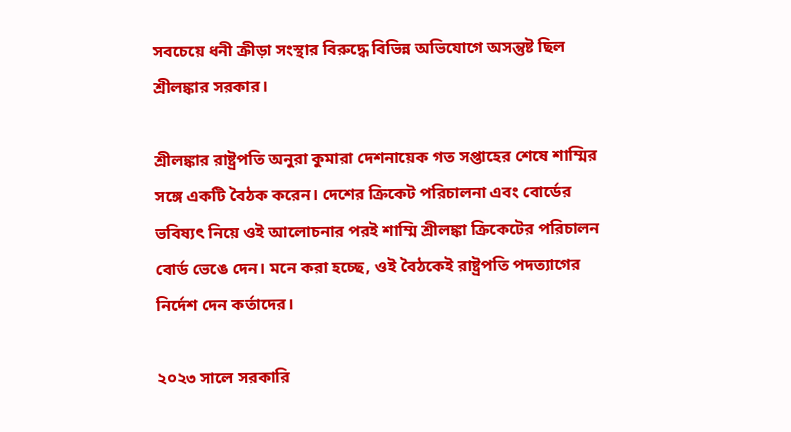সবচেয়ে ধনী ক্রীড়া সংস্থার বিরুদ্ধে বিভিন্ন অভিযোগে অসন্তুষ্ট ছিল শ্রীলঙ্কার সরকার।

শ্রীলঙ্কার রাষ্ট্রপতি অনুরা কুমারা দেশনায়েক গত সপ্তাহের শেষে শাম্মির সঙ্গে একটি বৈঠক করেন। দেশের ক্রিকেট পরিচালনা এবং বোর্ডের ভবিষ্যৎ নিয়ে ওই আলোচনার পরই শাম্মি শ্রীলঙ্কা ক্রিকেটের পরিচালন বোর্ড ভেঙে দেন। মনে করা হচ্ছে, ওই বৈঠকেই রাষ্ট্রপতি পদত্যাগের নির্দেশ দেন কর্তাদের।

২০২৩ সালে সরকারি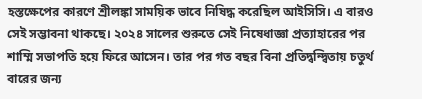হস্তক্ষেপের কারণে শ্রীলঙ্কা সাময়িক ভাবে নিষিদ্ধ করেছিল আইসিসি। এ বারও সেই সম্ভাবনা থাকছে। ২০২৪ সালের শুরুতে সেই নিষেধাজ্ঞা প্রত্যাহারের পর শাম্মি সভাপতি হয়ে ফিরে আসেন। তার পর গত বছর বিনা প্রতিদ্বন্দ্বিতায় চতুর্থ বারের জন্য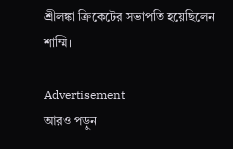শ্রীলঙ্কা ক্রিকেটের সভাপতি হয়েছিলেন শাম্মি।

Advertisement
আরও পড়ুন